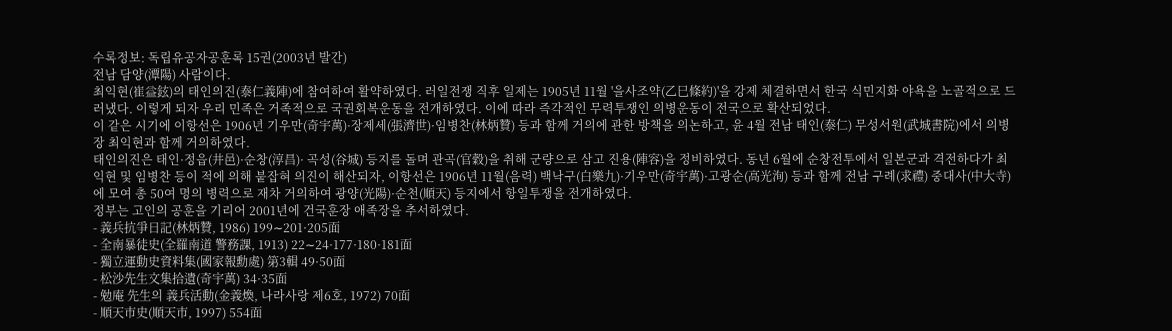수록정보: 독립유공자공훈록 15권(2003년 발간)
전남 담양(潭陽) 사람이다.
최익현(崔益鉉)의 태인의진(泰仁義陣)에 참여하여 활약하였다. 러일전쟁 직후 일제는 1905년 11월 '을사조약(乙巳條約)'을 강제 체결하면서 한국 식민지화 야욕을 노골적으로 드러냈다. 이렇게 되자 우리 민족은 거족적으로 국권회복운동을 전개하였다. 이에 따라 즉각적인 무력투쟁인 의병운동이 전국으로 확산되었다.
이 같은 시기에 이항선은 1906년 기우만(奇宇萬)·장제세(張濟世)·임병찬(林炳贊) 등과 함께 거의에 관한 방책을 의논하고, 윤 4월 전남 태인(泰仁) 무성서원(武城書院)에서 의병장 최익현과 함께 거의하였다.
태인의진은 태인·정읍(井邑)·순창(淳昌)· 곡성(谷城) 등지를 돌며 관곡(官穀)을 취해 군량으로 삼고 진용(陣容)을 정비하였다. 동년 6월에 순창전투에서 일본군과 격전하다가 최익현 및 임병찬 등이 적에 의해 붙잡혀 의진이 해산되자, 이항선은 1906년 11월(음력) 백낙구(白樂九)·기우만(奇宇萬)·고광순(高光洵) 등과 함께 전남 구례(求禮) 중대사(中大寺)에 모여 총 50여 명의 병력으로 재차 거의하여 광양(光陽)·순천(順天) 등지에서 항일투쟁을 전개하였다.
정부는 고인의 공훈을 기리어 2001년에 건국훈장 애족장을 추서하였다.
- 義兵抗爭日記(林炳贊, 1986) 199∼201·205面
- 全南暴徒史(全羅南道 警務課, 1913) 22∼24·177·180·181面
- 獨立運動史資料集(國家報勳處) 第3輯 49·50面
- 松沙先生文集拾遺(奇宇萬) 34·35面
- 勉庵 先生의 義兵活動(金義煥, 나라사랑 제6호, 1972) 70面
- 順天市史(順天市, 1997) 554面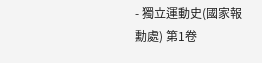- 獨立運動史(國家報勳處) 第1卷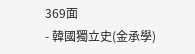369面
- 韓國獨立史(金承學)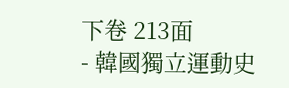下卷 213面
- 韓國獨立運動史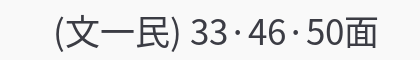(文一民) 33·46·50面